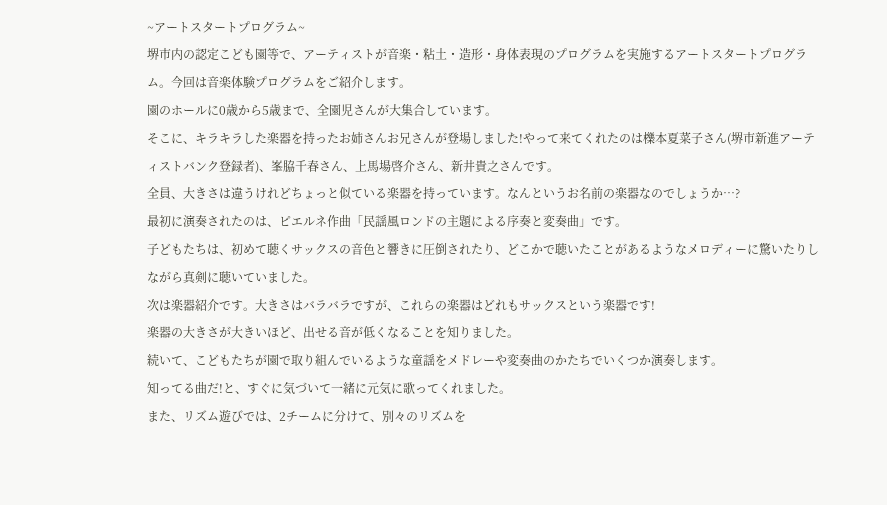~アートスタートプログラム~
堺市内の認定こども園等で、アーティストが音楽・粘土・造形・身体表現のプログラムを実施するアートスタートプログラム。今回は音楽体験プログラムをご紹介します。
園のホールに0歳から5歳まで、全園児さんが大集合しています。
そこに、キラキラした楽器を持ったお姉さんお兄さんが登場しました!やって来てくれたのは櫟本夏菜子さん(堺市新進アーティストバンク登録者)、峯脇千春さん、上馬場啓介さん、新井貴之さんです。
全員、大きさは違うけれどちょっと似ている楽器を持っています。なんというお名前の楽器なのでしょうか…?
最初に演奏されたのは、ピエルネ作曲「民謡風ロンドの主題による序奏と変奏曲」です。
子どもたちは、初めて聴くサックスの音色と響きに圧倒されたり、どこかで聴いたことがあるようなメロディーに驚いたりしながら真剣に聴いていました。
次は楽器紹介です。大きさはバラバラですが、これらの楽器はどれもサックスという楽器です!
楽器の大きさが大きいほど、出せる音が低くなることを知りました。
続いて、こどもたちが園で取り組んでいるような童謡をメドレーや変奏曲のかたちでいくつか演奏します。
知ってる曲だ!と、すぐに気づいて一緒に元気に歌ってくれました。
また、リズム遊びでは、2チームに分けて、別々のリズムを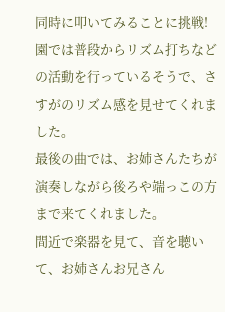同時に叩いてみることに挑戦!
園では普段からリズム打ちなどの活動を行っているそうで、さすがのリズム感を見せてくれました。
最後の曲では、お姉さんたちが演奏しながら後ろや端っこの方まで来てくれました。
間近で楽器を見て、音を聴いて、お姉さんお兄さん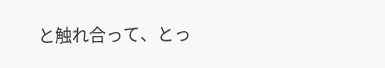と触れ合って、とっ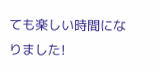ても楽しい時間になりました!